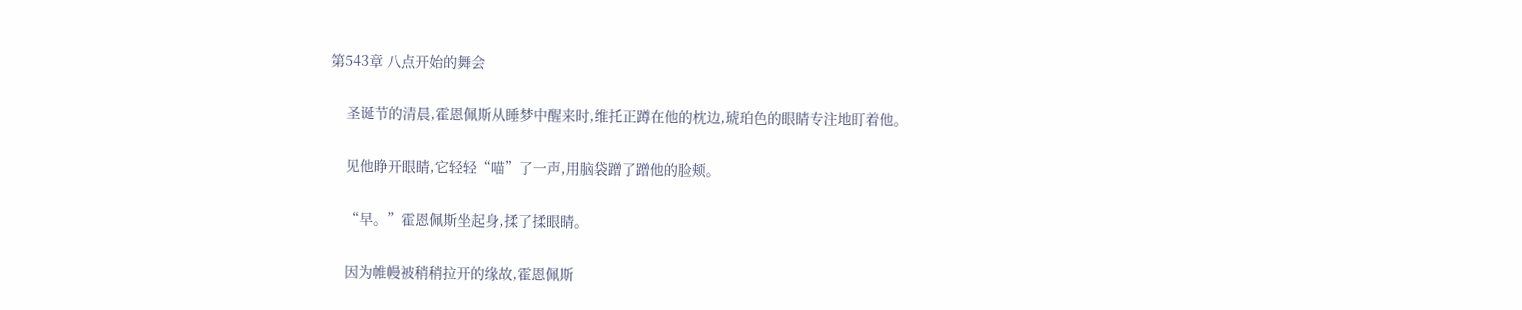第543章 八点开始的舞会

    圣诞节的清晨,霍恩佩斯从睡梦中醒来时,维托正蹲在他的枕边,琥珀色的眼睛专注地盯着他。

    见他睁开眼睛,它轻轻“喵”了一声,用脑袋蹭了蹭他的脸颊。

    “早。”霍恩佩斯坐起身,揉了揉眼睛。

    因为帷幔被稍稍拉开的缘故,霍恩佩斯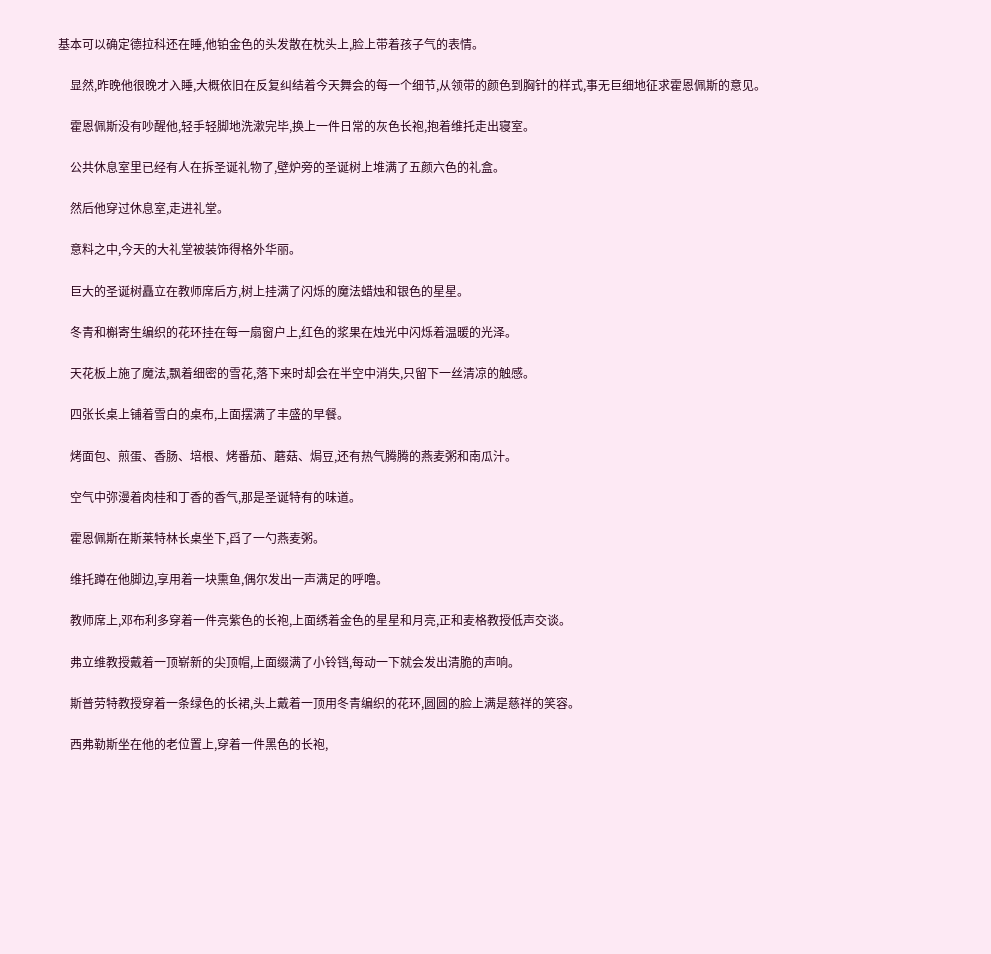基本可以确定德拉科还在睡,他铂金色的头发散在枕头上,脸上带着孩子气的表情。

    显然,昨晚他很晚才入睡,大概依旧在反复纠结着今天舞会的每一个细节,从领带的颜色到胸针的样式,事无巨细地征求霍恩佩斯的意见。

    霍恩佩斯没有吵醒他,轻手轻脚地洗漱完毕,换上一件日常的灰色长袍,抱着维托走出寝室。

    公共休息室里已经有人在拆圣诞礼物了,壁炉旁的圣诞树上堆满了五颜六色的礼盒。

    然后他穿过休息室,走进礼堂。

    意料之中,今天的大礼堂被装饰得格外华丽。

    巨大的圣诞树矗立在教师席后方,树上挂满了闪烁的魔法蜡烛和银色的星星。

    冬青和槲寄生编织的花环挂在每一扇窗户上,红色的浆果在烛光中闪烁着温暖的光泽。

    天花板上施了魔法,飘着细密的雪花,落下来时却会在半空中消失,只留下一丝清凉的触感。

    四张长桌上铺着雪白的桌布,上面摆满了丰盛的早餐。

    烤面包、煎蛋、香肠、培根、烤番茄、蘑菇、焗豆,还有热气腾腾的燕麦粥和南瓜汁。

    空气中弥漫着肉桂和丁香的香气,那是圣诞特有的味道。

    霍恩佩斯在斯莱特林长桌坐下,舀了一勺燕麦粥。

    维托蹲在他脚边,享用着一块熏鱼,偶尔发出一声满足的呼噜。

    教师席上,邓布利多穿着一件亮紫色的长袍,上面绣着金色的星星和月亮,正和麦格教授低声交谈。

    弗立维教授戴着一顶崭新的尖顶帽,上面缀满了小铃铛,每动一下就会发出清脆的声响。

    斯普劳特教授穿着一条绿色的长裙,头上戴着一顶用冬青编织的花环,圆圆的脸上满是慈祥的笑容。

    西弗勒斯坐在他的老位置上,穿着一件黑色的长袍,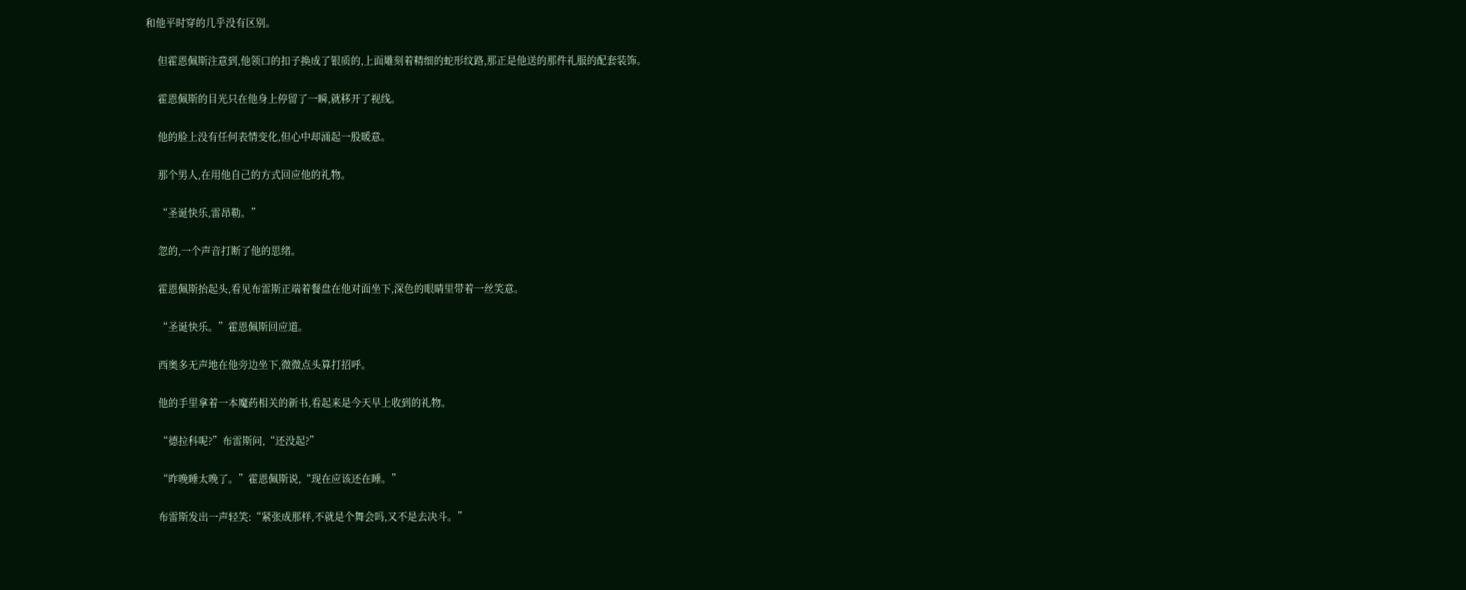和他平时穿的几乎没有区别。

    但霍恩佩斯注意到,他领口的扣子换成了银质的,上面雕刻着精细的蛇形纹路,那正是他送的那件礼服的配套装饰。

    霍恩佩斯的目光只在他身上停留了一瞬,就移开了视线。

    他的脸上没有任何表情变化,但心中却涌起一股暖意。

    那个男人,在用他自己的方式回应他的礼物。

    “圣诞快乐,雷昂勒。”

    忽的,一个声音打断了他的思绪。

    霍恩佩斯抬起头,看见布雷斯正端着餐盘在他对面坐下,深色的眼睛里带着一丝笑意。

    “圣诞快乐。”霍恩佩斯回应道。

    西奥多无声地在他旁边坐下,微微点头算打招呼。

    他的手里拿着一本魔药相关的新书,看起来是今天早上收到的礼物。

    “德拉科呢?”布雷斯问,“还没起?”

    “昨晚睡太晚了。”霍恩佩斯说,“现在应该还在睡。”

    布雷斯发出一声轻笑:“紧张成那样,不就是个舞会吗,又不是去决斗。”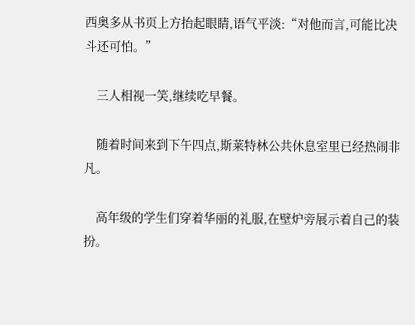西奥多从书页上方抬起眼睛,语气平淡:“对他而言,可能比决斗还可怕。”

    三人相视一笑,继续吃早餐。

    随着时间来到下午四点,斯莱特林公共休息室里已经热闹非凡。

    高年级的学生们穿着华丽的礼服,在壁炉旁展示着自己的装扮。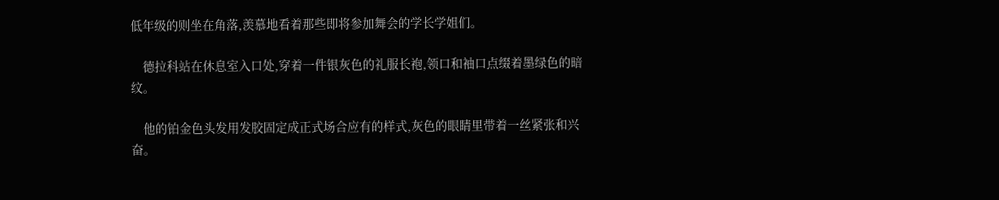低年级的则坐在角落,羡慕地看着那些即将参加舞会的学长学姐们。

    德拉科站在休息室入口处,穿着一件银灰色的礼服长袍,领口和袖口点缀着墨绿色的暗纹。

    他的铂金色头发用发胶固定成正式场合应有的样式,灰色的眼睛里带着一丝紧张和兴奋。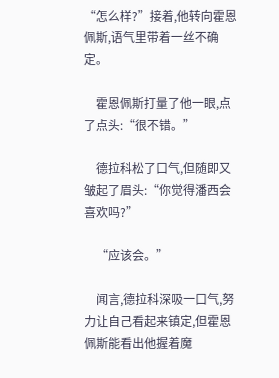“怎么样?”接着,他转向霍恩佩斯,语气里带着一丝不确定。

    霍恩佩斯打量了他一眼,点了点头:“很不错。”

    德拉科松了口气,但随即又皱起了眉头:“你觉得潘西会喜欢吗?”

    “应该会。”

    闻言,德拉科深吸一口气,努力让自己看起来镇定,但霍恩佩斯能看出他握着魔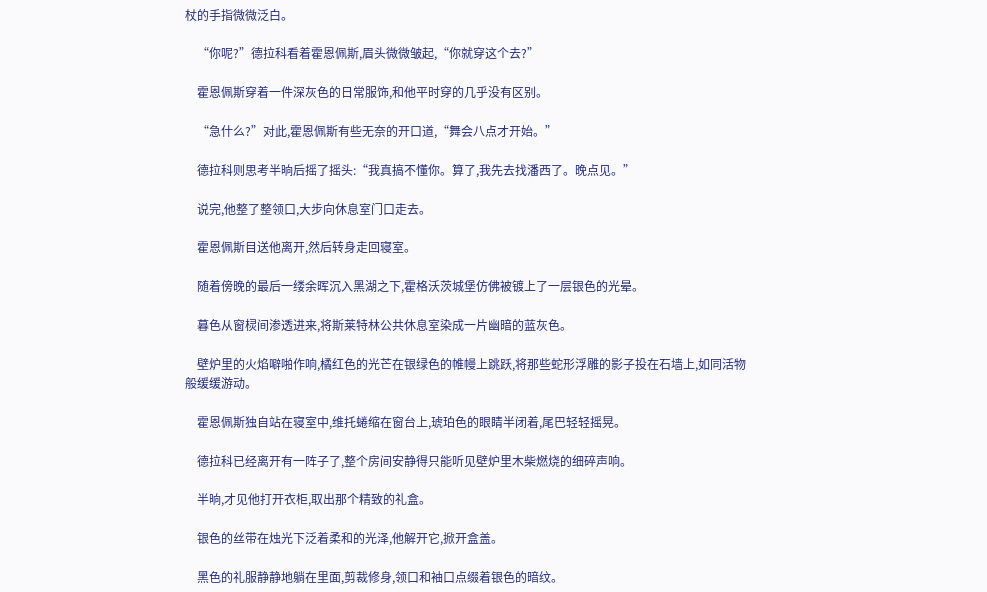杖的手指微微泛白。

    “你呢?”德拉科看着霍恩佩斯,眉头微微皱起,“你就穿这个去?”

    霍恩佩斯穿着一件深灰色的日常服饰,和他平时穿的几乎没有区别。

    “急什么?”对此,霍恩佩斯有些无奈的开口道,“舞会八点才开始。”

    德拉科则思考半晌后摇了摇头:“我真搞不懂你。算了,我先去找潘西了。晚点见。”

    说完,他整了整领口,大步向休息室门口走去。

    霍恩佩斯目送他离开,然后转身走回寝室。

    随着傍晚的最后一缕余晖沉入黑湖之下,霍格沃茨城堡仿佛被镀上了一层银色的光晕。

    暮色从窗棂间渗透进来,将斯莱特林公共休息室染成一片幽暗的蓝灰色。

    壁炉里的火焰噼啪作响,橘红色的光芒在银绿色的帷幔上跳跃,将那些蛇形浮雕的影子投在石墙上,如同活物般缓缓游动。

    霍恩佩斯独自站在寝室中,维托蜷缩在窗台上,琥珀色的眼睛半闭着,尾巴轻轻摇晃。

    德拉科已经离开有一阵子了,整个房间安静得只能听见壁炉里木柴燃烧的细碎声响。

    半晌,才见他打开衣柜,取出那个精致的礼盒。

    银色的丝带在烛光下泛着柔和的光泽,他解开它,掀开盒盖。

    黑色的礼服静静地躺在里面,剪裁修身,领口和袖口点缀着银色的暗纹。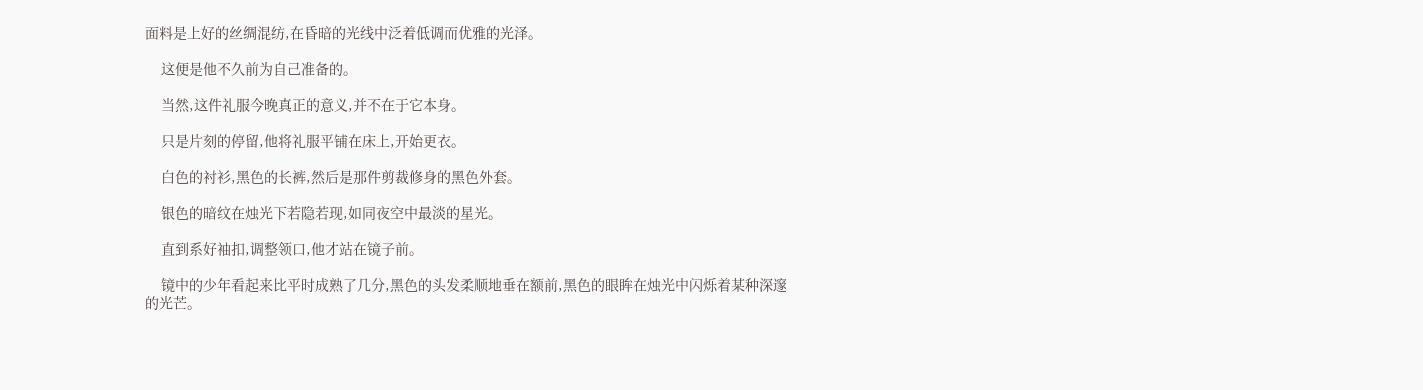面料是上好的丝绸混纺,在昏暗的光线中泛着低调而优雅的光泽。

    这便是他不久前为自己准备的。

    当然,这件礼服今晚真正的意义,并不在于它本身。

    只是片刻的停留,他将礼服平铺在床上,开始更衣。

    白色的衬衫,黑色的长裤,然后是那件剪裁修身的黑色外套。

    银色的暗纹在烛光下若隐若现,如同夜空中最淡的星光。

    直到系好袖扣,调整领口,他才站在镜子前。

    镜中的少年看起来比平时成熟了几分,黑色的头发柔顺地垂在额前,黑色的眼眸在烛光中闪烁着某种深邃的光芒。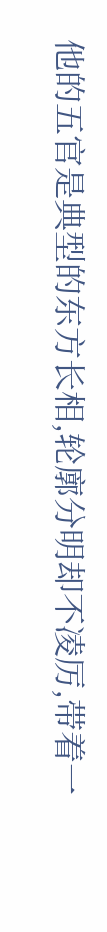他的五官是典型的东方长相,轮廓分明却不凌厉,带着一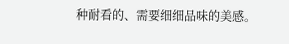种耐看的、需要细细品味的美感。